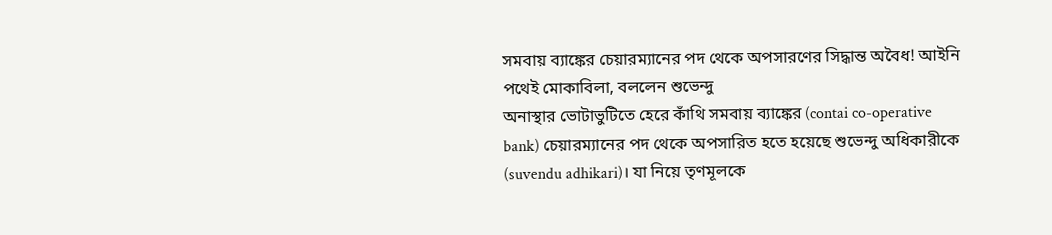সমবায় ব্যাঙ্কের চেয়ারম্যানের পদ থেকে অপসারণের সিদ্ধান্ত অবৈধ! আইনি পথেই মোকাবিলা, বললেন শুভেন্দু
অনাস্থার ভোটাভুটিতে হেরে কাঁথি সমবায় ব্যাঙ্কের (contai co-operative bank) চেয়ারম্যানের পদ থেকে অপসারিত হতে হয়েছে শুভেন্দু অধিকারীকে (suvendu adhikari)। যা নিয়ে তৃণমূলকে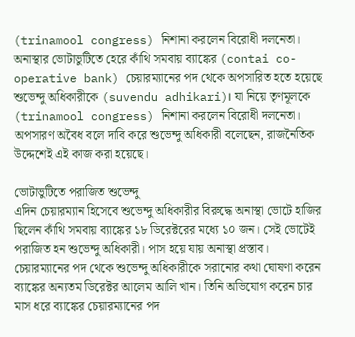(trinamool congress) নিশানা করলেন বিরোধী দলনেতা।
অনাস্থার ভোটাভুটিতে হেরে কাঁথি সমবায় ব্যাঙ্কের (contai co-operative bank) চেয়ারম্যানের পদ থেকে অপসারিত হতে হয়েছে শুভেন্দু অধিকারীকে (suvendu adhikari)। যা নিয়ে তৃণমূলকে (trinamool congress) নিশানা করলেন বিরোধী দলনেতা। অপসারণ অবৈধ বলে দাবি করে শুভেন্দু অধিকারী বলেছেন, রাজনৈতিক উদ্দেশেই এই কাজ করা হয়েছে।

ভোটাভুটিতে পরাজিত শুভেন্দু
এদিন চেয়ারম্যান হিসেবে শুভেন্দু অধিকারীর বিরুদ্ধে অনাস্থা ভোটে হাজির ছিলেন কাঁথি সমবায় ব্যাঙ্কের ১৮ ডিরেক্টরের মধ্যে ১০ জন। সেই ভোটেই পরাজিত হন শুভেন্দু অধিকারী। পাস হয়ে যায় অনাস্থা প্রস্তাব। চেয়ারম্যানের পদ থেকে শুভেন্দু অধিকারীকে সরানোর কথা ঘোষণা করেন ব্যাঙ্কের অন্যতম ডিরেক্টর আলেম আলি খান। তিনি অভিযোগ করেন চার মাস ধরে ব্যাঙ্কের চেয়ারম্যানের পদ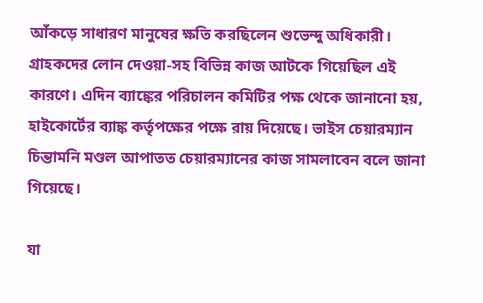আঁকড়ে সাধারণ মানুষের ক্ষতি করছিলেন শুভেন্দু অধিকারী। গ্রাহকদের লোন দেওয়া-সহ বিভিন্ন কাজ আটকে গিয়েছিল এই কারণে। এদিন ব্যাঙ্কের পরিচালন কমিটির পক্ষ থেকে জানানো হয়, হাইকোর্টের ব্যাঙ্ক কর্তৃপক্ষের পক্ষে রায় দিয়েছে। ভাইস চেয়ারম্যান চিন্তামনি মণ্ডল আপাতত চেয়ারম্যানের কাজ সামলাবেন বলে জানা গিয়েছে।

যা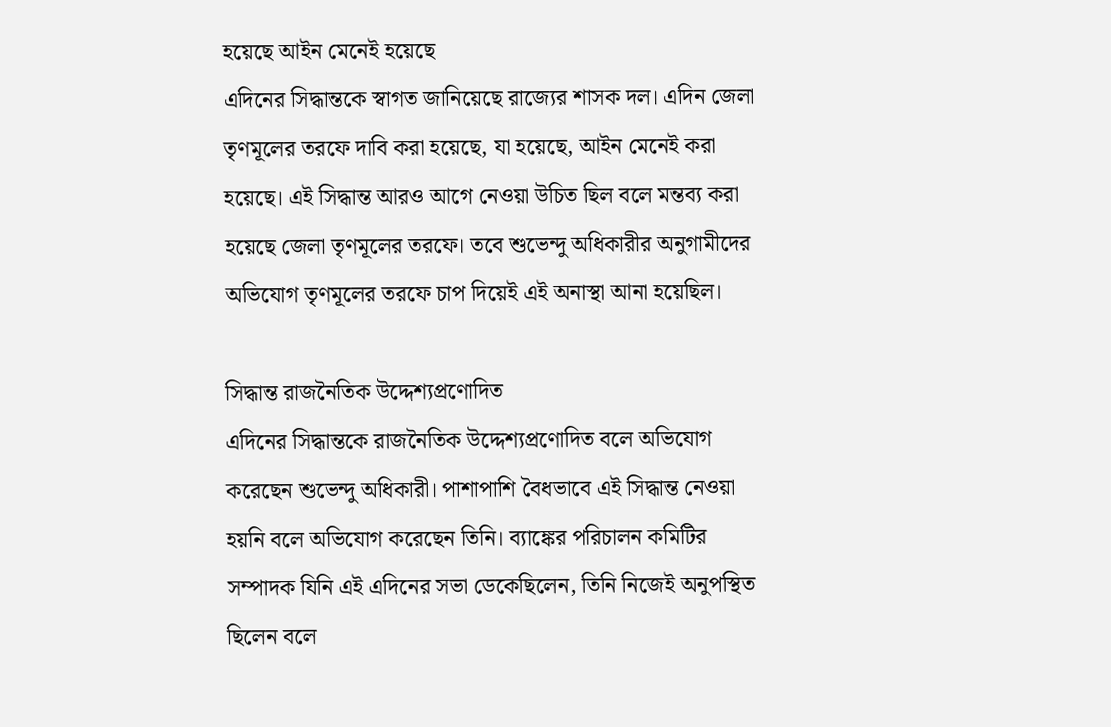হয়েছে আইন মেনেই হয়েছে
এদিনের সিদ্ধান্তকে স্বাগত জানিয়েছে রাজ্যের শাসক দল। এদিন জেলা তৃণমূলের তরফে দাবি করা হয়েছে, যা হয়েছে, আইন মেনেই করা হয়েছে। এই সিদ্ধান্ত আরও আগে নেওয়া উচিত ছিল বলে মন্তব্য করা হয়েছে জেলা তৃণমূলের তরফে। তবে শুভেন্দু অধিকারীর অনুগামীদের অভিযোগ তৃণমূলের তরফে চাপ দিয়েই এই অনাস্থা আনা হয়েছিল।

সিদ্ধান্ত রাজনৈতিক উদ্দেশ্যপ্রণোদিত
এদিনের সিদ্ধান্তকে রাজনৈতিক উদ্দেশ্যপ্রণোদিত বলে অভিযোগ করেছেন শুভেন্দু অধিকারী। পাশাপাশি বৈধভাবে এই সিদ্ধান্ত নেওয়া হয়নি বলে অভিযোগ করেছেন তিনি। ব্যাঙ্কের পরিচালন কমিটির সম্পাদক যিনি এই এদিনের সভা ডেকেছিলেন, তিনি নিজেই অনুপস্থিত ছিলেন বলে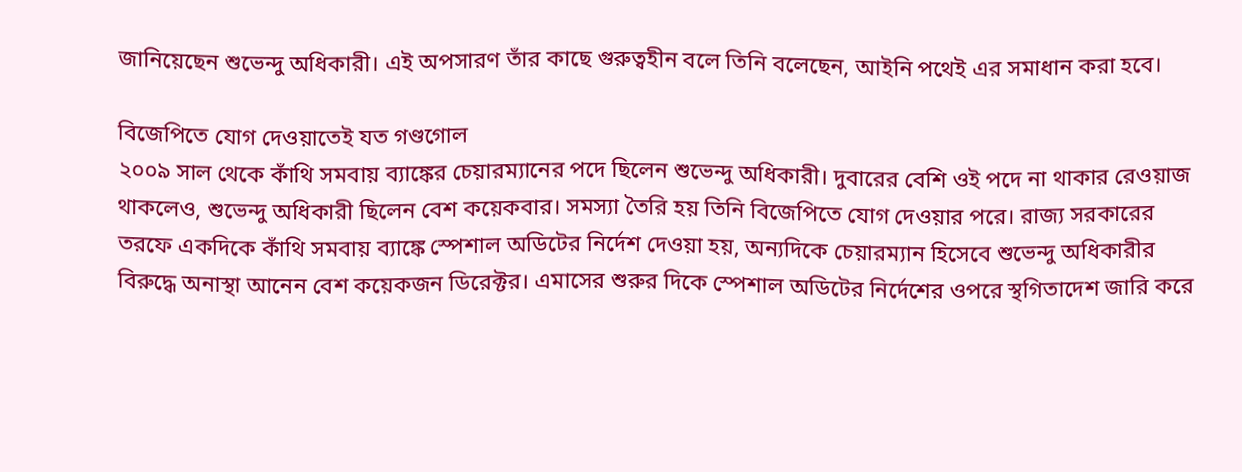জানিয়েছেন শুভেন্দু অধিকারী। এই অপসারণ তাঁর কাছে গুরুত্বহীন বলে তিনি বলেছেন, আইনি পথেই এর সমাধান করা হবে।

বিজেপিতে যোগ দেওয়াতেই যত গণ্ডগোল
২০০৯ সাল থেকে কাঁথি সমবায় ব্যাঙ্কের চেয়ারম্যানের পদে ছিলেন শুভেন্দু অধিকারী। দুবারের বেশি ওই পদে না থাকার রেওয়াজ থাকলেও, শুভেন্দু অধিকারী ছিলেন বেশ কয়েকবার। সমস্যা তৈরি হয় তিনি বিজেপিতে যোগ দেওয়ার পরে। রাজ্য সরকারের তরফে একদিকে কাঁথি সমবায় ব্যাঙ্কে স্পেশাল অডিটের নির্দেশ দেওয়া হয়, অন্যদিকে চেয়ারম্যান হিসেবে শুভেন্দু অধিকারীর বিরুদ্ধে অনাস্থা আনেন বেশ কয়েকজন ডিরেক্টর। এমাসের শুরুর দিকে স্পেশাল অডিটের নির্দেশের ওপরে স্থগিতাদেশ জারি করে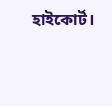হাইকোর্ট।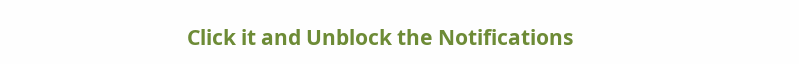Click it and Unblock the Notifications